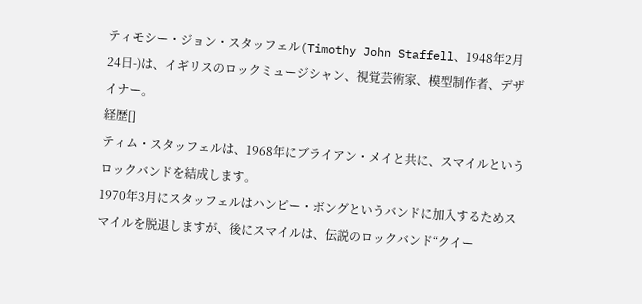ティモシー・ジョン・スタッフェル(Timothy John Staffell、1948年2月24日-)は、イギリスのロックミュージシャン、視覚芸術家、模型制作者、デザイナー。
経歴[]
ティム・スタッフェルは、1968年にブライアン・メイと共に、スマイルというロックバンドを結成します。
1970年3月にスタッフェルはハンピー・ボングというバンドに加入するためスマイルを脱退しますが、後にスマイルは、伝説のロックバンド“クイー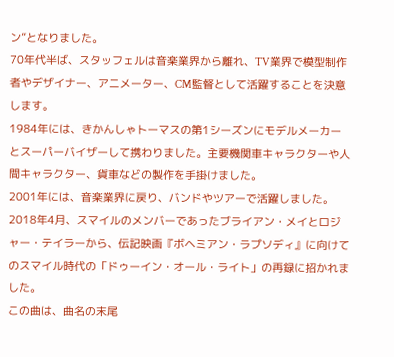ン”となりました。
70年代半ば、スタッフェルは音楽業界から離れ、TV業界で模型制作者やデザイナー、アニメーター、CM監督として活躍することを決意します。
1984年には、きかんしゃトーマスの第1シーズンにモデルメーカーとスーパーバイザーして携わりました。主要機関車キャラクターや人間キャラクター、貨車などの製作を手掛けました。
2001年には、音楽業界に戻り、バンドやツアーで活躍しました。
2018年4月、スマイルのメンバーであったブライアン・メイとロジャー・テイラーから、伝記映画『ボヘミアン・ラプソディ』に向けてのスマイル時代の「ドゥーイン・オール・ライト」の再録に招かれました。
この曲は、曲名の末尾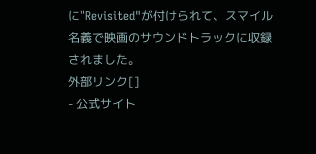に"Revisited"が付けられて、スマイル名義で映画のサウンドトラックに収録されました。
外部リンク[]
- 公式サイト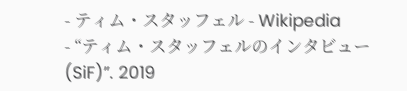- ティム・スタッフェル - Wikipedia
- “ティム・スタッフェルのインタビュー(SiF)”. 2019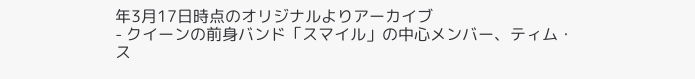年3月17日時点のオリジナルよりアーカイブ
- クイーンの前身バンド「スマイル」の中心メンバー、ティム・ス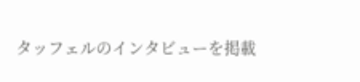タッフェルのインタビューを掲載